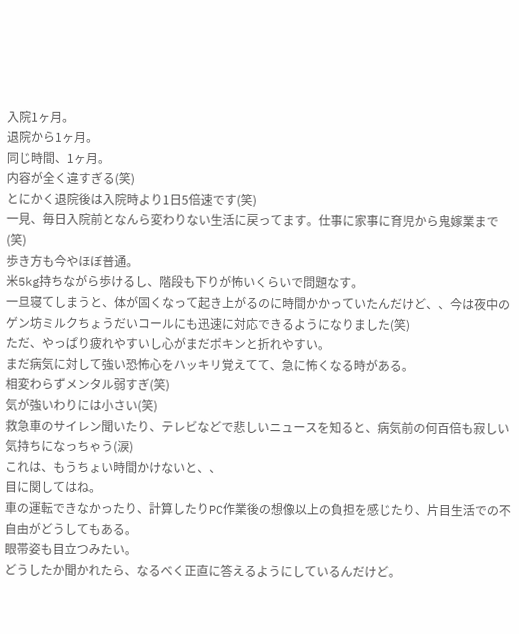入院1ヶ月。
退院から1ヶ月。
同じ時間、1ヶ月。
内容が全く違すぎる(笑)
とにかく退院後は入院時より1日5倍速です(笑)
一見、毎日入院前となんら変わりない生活に戻ってます。仕事に家事に育児から鬼嫁業まで(笑)
歩き方も今やほぼ普通。
米5kg持ちながら歩けるし、階段も下りが怖いくらいで問題なす。
一旦寝てしまうと、体が固くなって起き上がるのに時間かかっていたんだけど、、今は夜中のゲン坊ミルクちょうだいコールにも迅速に対応できるようになりました(笑)
ただ、やっぱり疲れやすいし心がまだポキンと折れやすい。
まだ病気に対して強い恐怖心をハッキリ覚えてて、急に怖くなる時がある。
相変わらずメンタル弱すぎ(笑)
気が強いわりには小さい(笑)
救急車のサイレン聞いたり、テレビなどで悲しいニュースを知ると、病気前の何百倍も寂しい気持ちになっちゃう(涙)
これは、もうちょい時間かけないと、、
目に関してはね。
車の運転できなかったり、計算したりPC作業後の想像以上の負担を感じたり、片目生活での不自由がどうしてもある。
眼帯姿も目立つみたい。
どうしたか聞かれたら、なるべく正直に答えるようにしているんだけど。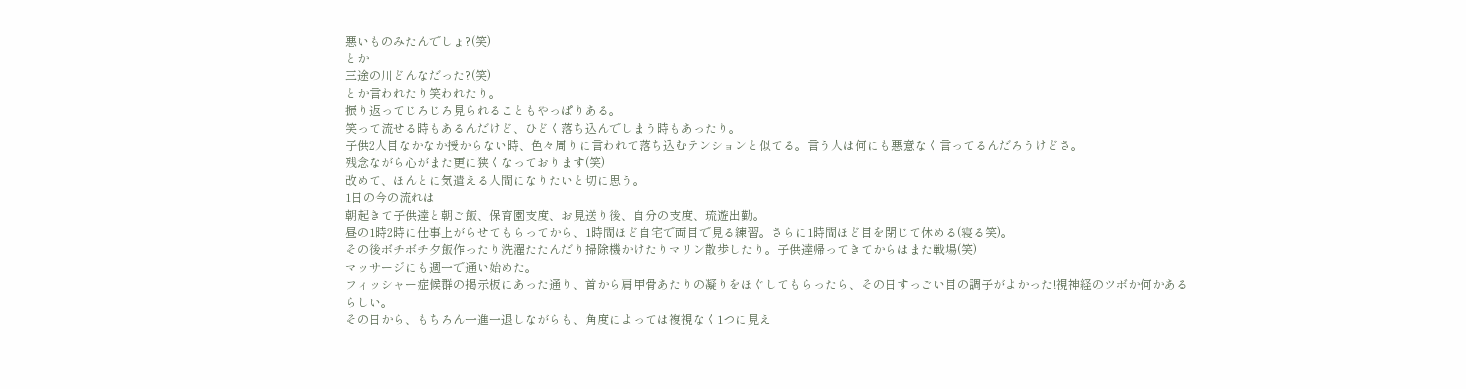悪いものみたんでしょ?(笑)
とか
三途の川どんなだった?(笑)
とか言われたり笑われたり。
振り返ってじろじろ見られることもやっぱりある。
笑って流せる時もあるんだけど、ひどく落ち込んでしまう時もあったり。
子供2人目なかなか授からない時、色々周りに言われて落ち込むテンションと似てる。言う人は何にも悪意なく言ってるんだろうけどさ。
残念ながら心がまた更に狭くなっております(笑)
改めて、ほんとに気遣える人間になりたいと切に思う。
1日の今の流れは
朝起きて子供達と朝ご飯、保育園支度、お見送り後、自分の支度、琉遊出勤。
昼の1時2時に仕事上がらせてもらってから、1時間ほど自宅で両目で見る練習。さらに1時間ほど目を閉じて休める(寝る笑)。
その後ボチボチ夕飯作ったり洗濯たたんだり掃除機かけたりマリン散歩したり。子供達帰ってきてからはまた戦場(笑)
マッサージにも週一で通い始めた。
フィッシャー症候群の掲示板にあった通り、首から肩甲骨あたりの凝りをほぐしてもらったら、その日すっごい目の調子がよかった!視神経のツボか何かあるらしい。
その日から、もちろん一進一退しながらも、角度によっては複視なく1つに見え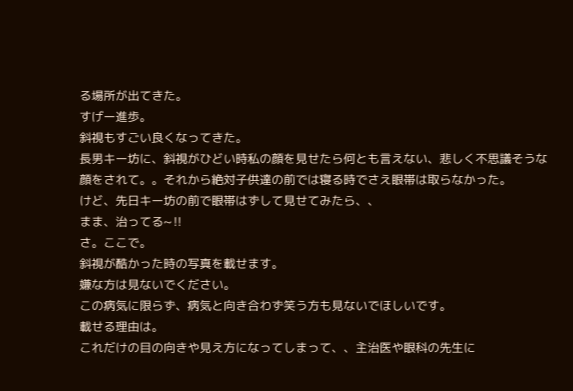る場所が出てきた。
すげー進歩。
斜視もすごい良くなってきた。
長男キー坊に、斜視がひどい時私の顔を見せたら何とも言えない、悲しく不思議そうな顔をされて。。それから絶対子供達の前では寝る時でさえ眼帯は取らなかった。
けど、先日キー坊の前で眼帯はずして見せてみたら、、
まま、治ってる~‼
さ。ここで。
斜視が酷かった時の写真を載せます。
嫌な方は見ないでください。
この病気に限らず、病気と向き合わず笑う方も見ないでほしいです。
載せる理由は。
これだけの目の向きや見え方になってしまって、、主治医や眼科の先生に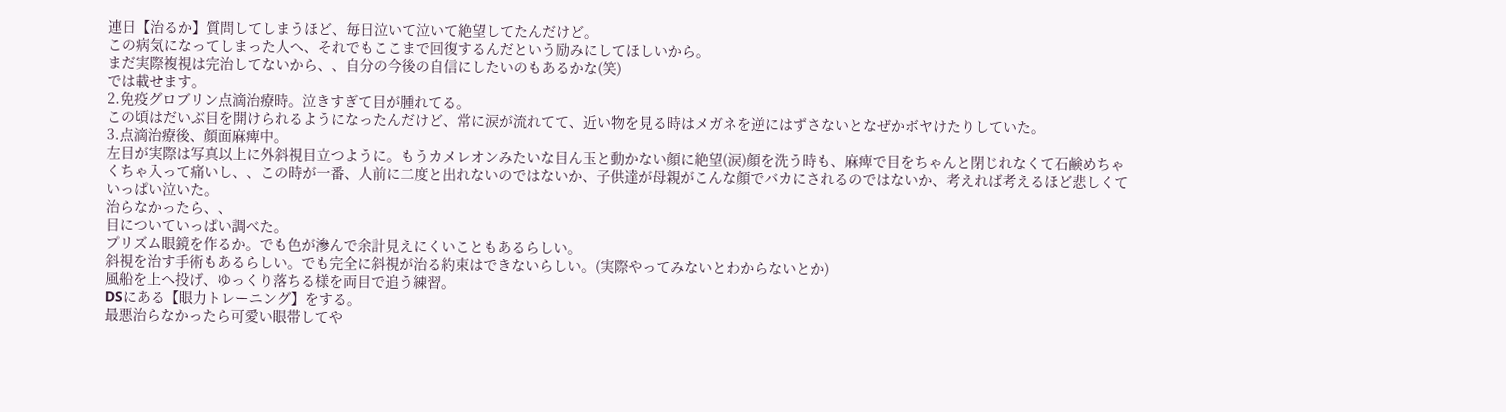連日【治るか】質問してしまうほど、毎日泣いて泣いて絶望してたんだけど。
この病気になってしまった人へ、それでもここまで回復するんだという励みにしてほしいから。
まだ実際複視は完治してないから、、自分の今後の自信にしたいのもあるかな(笑)
では載せます。
2.免疫グロブリン点滴治療時。泣きすぎて目が腫れてる。
この頃はだいぶ目を開けられるようになったんだけど、常に涙が流れてて、近い物を見る時はメガネを逆にはずさないとなぜかボヤけたりしていた。
3.点滴治療後、顔面麻痺中。
左目が実際は写真以上に外斜視目立つように。もうカメレオンみたいな目ん玉と動かない顔に絶望(涙)顔を洗う時も、麻痺で目をちゃんと閉じれなくて石鹸めちゃくちゃ入って痛いし、、この時が一番、人前に二度と出れないのではないか、子供達が母親がこんな顔でバカにされるのではないか、考えれば考えるほど悲しくていっぱい泣いた。
治らなかったら、、
目についていっぱい調べた。
プリズム眼鏡を作るか。でも色が滲んで余計見えにくいこともあるらしい。
斜視を治す手術もあるらしい。でも完全に斜視が治る約束はできないらしい。(実際やってみないとわからないとか)
風船を上へ投げ、ゆっくり落ちる様を両目で追う練習。
DSにある【眼力トレーニング】をする。
最悪治らなかったら可愛い眼帯してや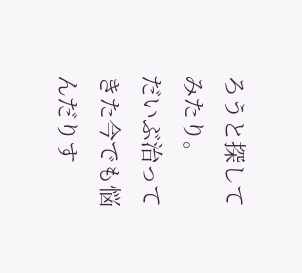ろうと探してみたり。
だいぶ治ってきた今でも悩んだりす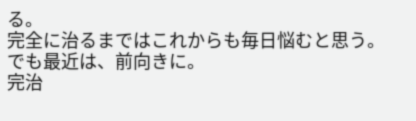る。
完全に治るまではこれからも毎日悩むと思う。
でも最近は、前向きに。
完治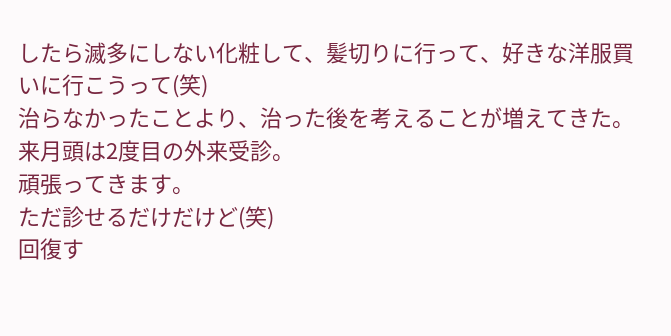したら滅多にしない化粧して、髪切りに行って、好きな洋服買いに行こうって(笑)
治らなかったことより、治った後を考えることが増えてきた。
来月頭は2度目の外来受診。
頑張ってきます。
ただ診せるだけだけど(笑)
回復す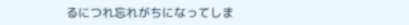るにつれ忘れがちになってしま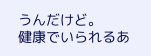うんだけど。
健康でいられるあ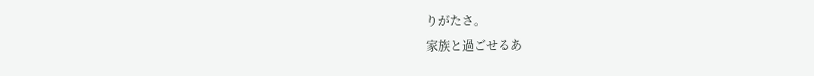りがたさ。
家族と過ごせるあ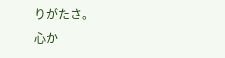りがたさ。
心か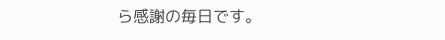ら感謝の毎日です。